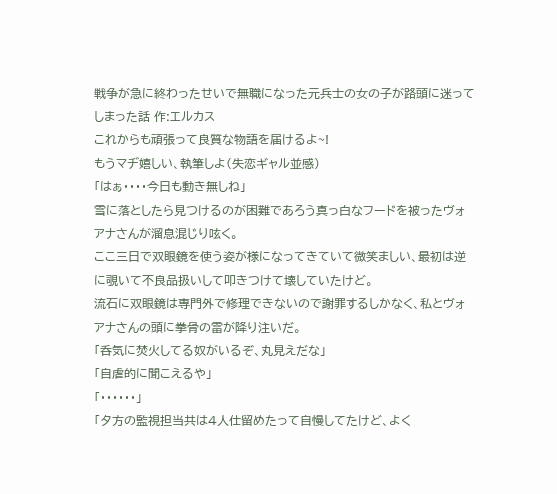戦争が急に終わったせいで無職になった元兵士の女の子が路頭に迷ってしまった話 作:エルカス
これからも頑張って良質な物語を届けるよ~!
もうマヂ嬉しい、執筆しよ(失恋ギャル並感)
「はぁ・・・・今日も動き無しね」
雪に落としたら見つけるのが困難であろう真っ白なフードを被ったヴォアナさんが溜息混じり呟く。
ここ三日で双眼鏡を使う姿が様になってきていて微笑ましい、最初は逆に覗いて不良品扱いして叩きつけて壊していたけど。
流石に双眼鏡は専門外で修理できないので謝罪するしかなく、私とヴォアナさんの頭に拳骨の雷が降り注いだ。
「呑気に焚火してる奴がいるぞ、丸見えだな」
「自虐的に聞こえるや」
「・・・・・・」
「夕方の監視担当共は4人仕留めたって自慢してたけど、よく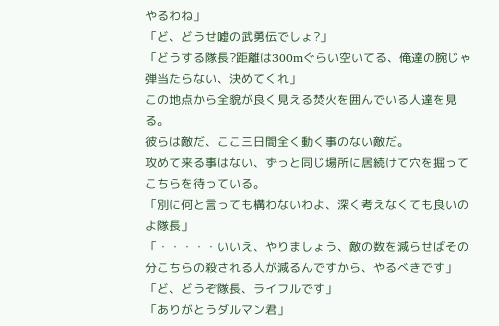やるわね」
「ど、どうせ嘘の武勇伝でしょ?」
「どうする隊長?距離は300mぐらい空いてる、俺達の腕じゃ弾当たらない、決めてくれ」
この地点から全貌が良く見える焚火を囲んでいる人達を見る。
彼らは敵だ、ここ三日間全く動く事のない敵だ。
攻めて来る事はない、ずっと同じ場所に居続けて穴を掘ってこちらを待っている。
「別に何と言っても構わないわよ、深く考えなくても良いのよ隊長」
「・・・・・いいえ、やりましょう、敵の数を減らせばその分こちらの殺される人が減るんですから、やるべきです」
「ど、どうぞ隊長、ライフルです」
「ありがとうダルマン君」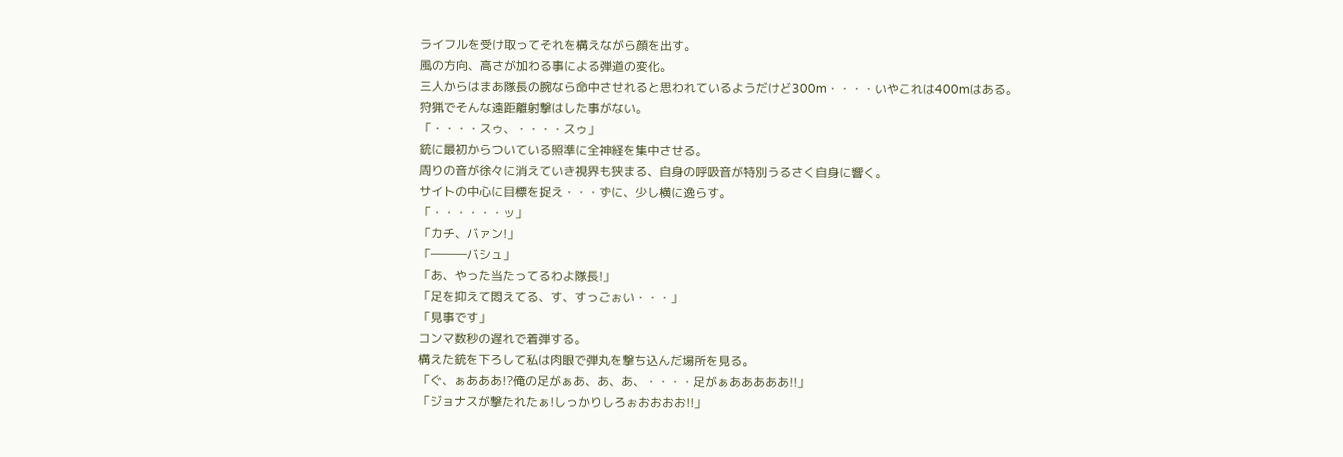ライフルを受け取ってそれを構えながら顔を出す。
風の方向、高さが加わる事による弾道の変化。
三人からはまあ隊長の腕なら命中させれると思われているようだけど300m・・・・いやこれは400mはある。
狩猟でそんな遠距離射撃はした事がない。
「・・・・スゥ、・・・・スゥ」
銃に最初からついている照準に全神経を集中させる。
周りの音が徐々に消えていき視界も狭まる、自身の呼吸音が特別うるさく自身に響く。
サイトの中心に目標を捉え・・・ずに、少し横に逸らす。
「・・・・・・ッ」
「カチ、バァン!」
「―――バシュ」
「あ、やった当たってるわよ隊長!」
「足を抑えて悶えてる、す、すっごぉい・・・」
「見事です」
コンマ数秒の遅れで着弾する。
構えた銃を下ろして私は肉眼で弾丸を撃ち込んだ場所を見る。
「ぐ、ぁあああ!?俺の足がぁあ、あ、あ、・・・・足がぁあああああ!!」
「ジョナスが撃たれたぁ!しっかりしろぉおおおお!!」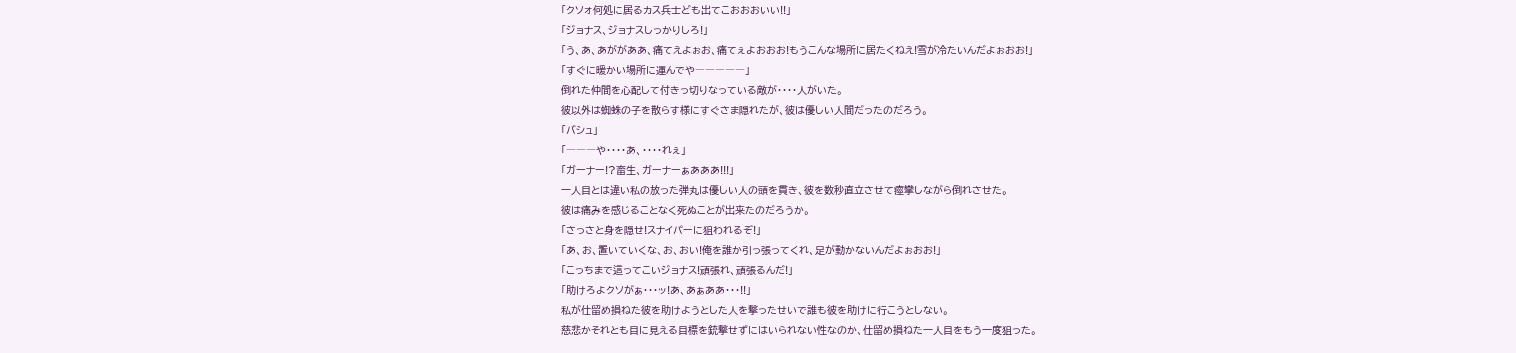「クソォ何処に居るカス兵士ども出てこおおおいい!!」
「ジョナス、ジョナスしっかりしろ!」
「う、あ、あががああ、痛てえよぉお、痛てぇよおおお!もうこんな場所に居たくねえ!雪が冷たいんだよぉおお!」
「すぐに暖かい場所に運んでや―――――」
倒れた仲間を心配して付きっ切りなっている敵が・・・・人がいた。
彼以外は蜘蛛の子を散らす様にすぐさま隠れたが、彼は優しい人間だったのだろう。
「バシュ」
「―――や・・・・あ、・・・・れぇ」
「ガーナー!?畜生、ガーナーぁあああ!!!」
一人目とは違い私の放った弾丸は優しい人の頭を貫き、彼を数秒直立させて痙攣しながら倒れさせた。
彼は痛みを感じることなく死ぬことが出来たのだろうか。
「さっさと身を隠せ!スナイパーに狙われるぞ!」
「あ、お、置いていくな、お、おい!俺を誰か引っ張ってくれ、足が動かないんだよぉおお!」
「こっちまで這ってこいジョナス!頑張れ、頑張るんだ!」
「助けろよクソがぁ・・・ッ!あ、あぁああ・・・!!」
私が仕留め損ねた彼を助けようとした人を撃ったせいで誰も彼を助けに行こうとしない。
慈悲かそれとも目に見える目標を銃撃せずにはいられない性なのか、仕留め損ねた一人目をもう一度狙った。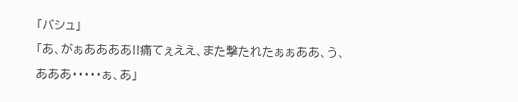「バシュ」
「あ、がぁああああ!!痛てぇええ、また撃たれたぁぁああ、う、あああ・・・・・ぁ、あ」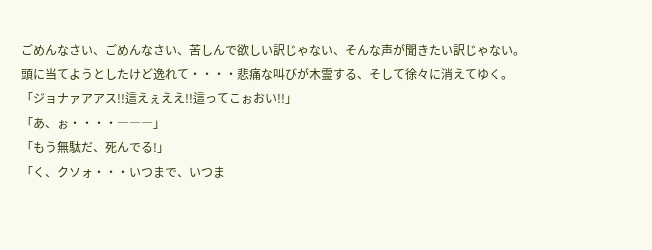ごめんなさい、ごめんなさい、苦しんで欲しい訳じゃない、そんな声が聞きたい訳じゃない。
頭に当てようとしたけど逸れて・・・・悲痛な叫びが木霊する、そして徐々に消えてゆく。
「ジョナァアアス!!這えぇええ!!這ってこぉおい!!」
「あ、ぉ・・・・―――」
「もう無駄だ、死んでる!」
「く、クソォ・・・いつまで、いつま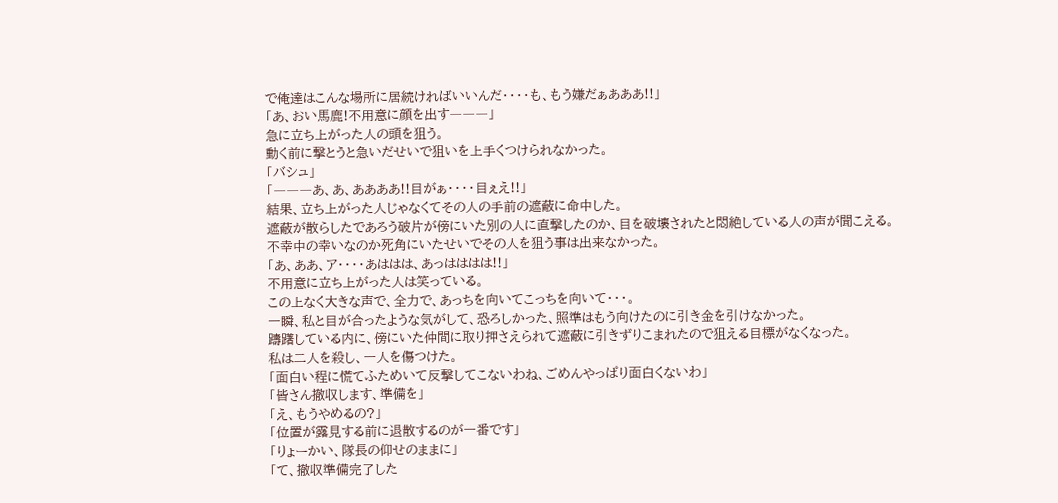で俺達はこんな場所に居続ければいいんだ・・・・も、もう嫌だぁあああ!!」
「あ、おい馬鹿!不用意に顔を出す―――」
急に立ち上がった人の頭を狙う。
動く前に撃とうと急いだせいで狙いを上手くつけられなかった。
「バシュ」
「―――あ、あ、ああああ!!目がぁ・・・・目ぇえ!!」
結果、立ち上がった人じゃなくてその人の手前の遮蔽に命中した。
遮蔽が散らしたであろう破片が傍にいた別の人に直撃したのか、目を破壊されたと悶絶している人の声が聞こえる。
不幸中の幸いなのか死角にいたせいでその人を狙う事は出来なかった。
「あ、ああ、ア・・・・あははは、あっはははは!!」
不用意に立ち上がった人は笑っている。
この上なく大きな声で、全力で、あっちを向いてこっちを向いて・・・。
一瞬、私と目が合ったような気がして、恐ろしかった、照準はもう向けたのに引き金を引けなかった。
躊躇している内に、傍にいた仲間に取り押さえられて遮蔽に引きずりこまれたので狙える目標がなくなった。
私は二人を殺し、一人を傷つけた。
「面白い程に慌てふためいて反撃してこないわね、ごめんやっぱり面白くないわ」
「皆さん撤収します、準備を」
「え、もうやめるの?」
「位置が露見する前に退散するのが一番です」
「りょーかい、隊長の仰せのままに」
「て、撤収準備完了した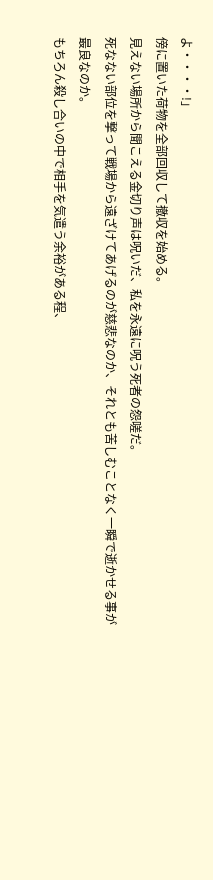よ・・・・!」
傍に置いた荷物を全部回収して撤収を始める。
見えない場所から聞こえる金切り声は呪いだ、私を永遠に呪う死者の怨嗟だ。
死なない部位を撃って戦場から遠ざけてあげるのが慈悲なのか、それとも苦しむことなく一瞬で逝かせる事が最良なのか。
もちろん殺し合いの中で相手を気遣う余裕がある程、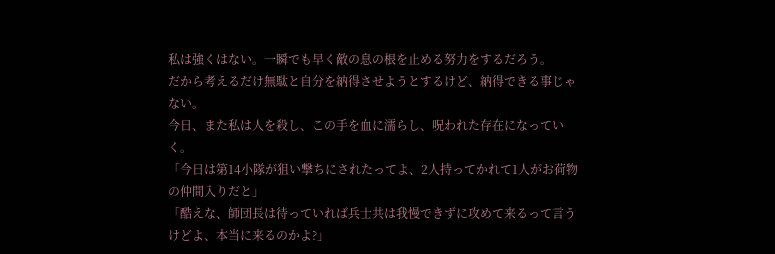私は強くはない。一瞬でも早く敵の息の根を止める努力をするだろう。
だから考えるだけ無駄と自分を納得させようとするけど、納得できる事じゃない。
今日、また私は人を殺し、この手を血に濡らし、呪われた存在になっていく。
「今日は第14小隊が狙い撃ちにされたってよ、2人持ってかれて1人がお荷物の仲間入りだと」
「酷えな、師団長は待っていれば兵士共は我慢できずに攻めて来るって言うけどよ、本当に来るのかよ?」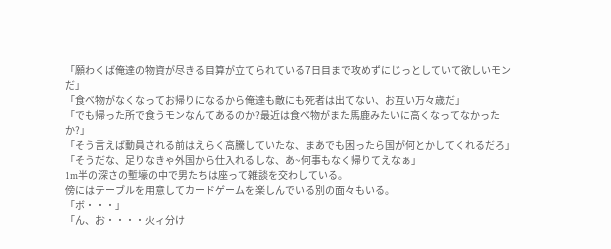「願わくば俺達の物資が尽きる目算が立てられている7日目まで攻めずにじっとしていて欲しいモンだ」
「食べ物がなくなってお帰りになるから俺達も敵にも死者は出てない、お互い万々歳だ」
「でも帰った所で食うモンなんてあるのか?最近は食べ物がまた馬鹿みたいに高くなってなかったか?」
「そう言えば動員される前はえらく高騰していたな、まあでも困ったら国が何とかしてくれるだろ」
「そうだな、足りなきゃ外国から仕入れるしな、あ~何事もなく帰りてえなぁ」
1m半の深さの塹壕の中で男たちは座って雑談を交わしている。
傍にはテーブルを用意してカードゲームを楽しんでいる別の面々もいる。
「ボ・・・」
「ん、お・・・・火ィ分け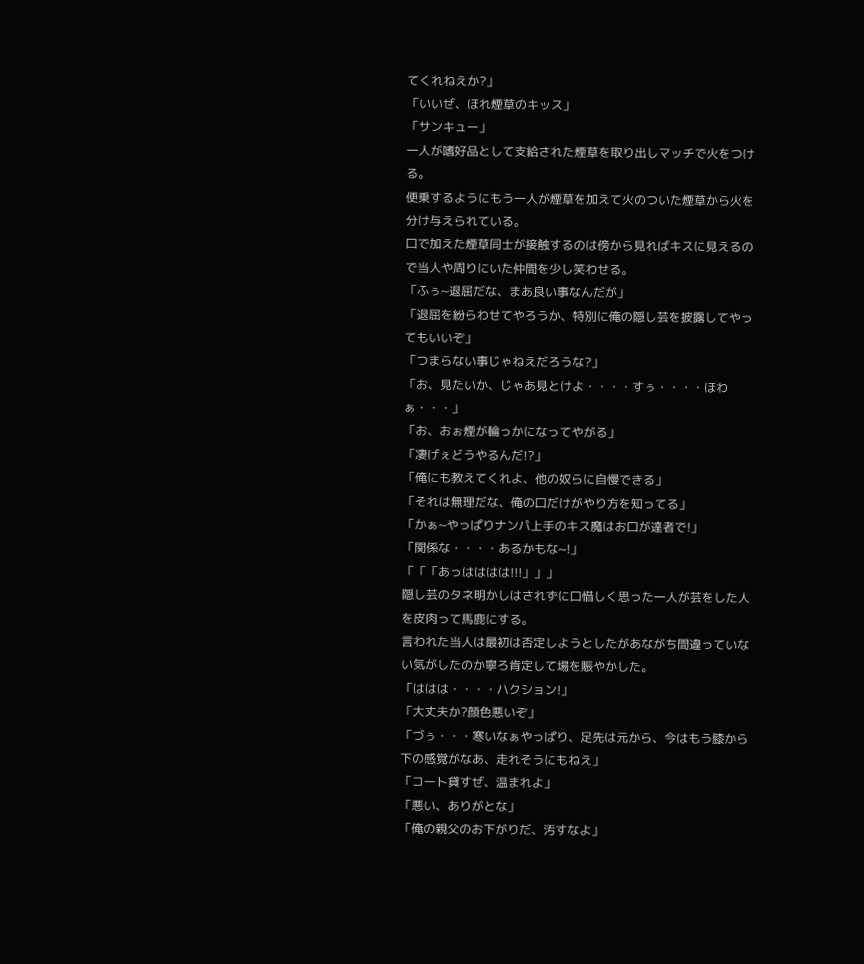てくれねえか?」
「いいぜ、ほれ煙草のキッス」
「サンキュー」
一人が嗜好品として支給された煙草を取り出しマッチで火をつける。
便乗するようにもう一人が煙草を加えて火のついた煙草から火を分け与えられている。
口で加えた煙草同士が接触するのは傍から見ればキスに見えるので当人や周りにいた仲間を少し笑わせる。
「ふぅ~退屈だな、まあ良い事なんだが」
「退屈を紛らわせてやろうか、特別に俺の隠し芸を披露してやってもいいぞ」
「つまらない事じゃねえだろうな?」
「お、見たいか、じゃあ見とけよ・・・・すぅ・・・・ほわぁ・・・」
「お、おぉ煙が輪っかになってやがる」
「凄げぇどうやるんだ!?」
「俺にも教えてくれよ、他の奴らに自慢できる」
「それは無理だな、俺の口だけがやり方を知ってる」
「かぁ~やっぱりナンパ上手のキス魔はお口が達者で!」
「関係な・・・・あるかもな~!」
「「「あっはははは!!!」」」
隠し芸のタネ明かしはされずに口惜しく思った一人が芸をした人を皮肉って馬鹿にする。
言われた当人は最初は否定しようとしたがあながち間違っていない気がしたのか寧ろ肯定して場を賑やかした。
「ははは・・・・ハクション!」
「大丈夫か?顔色悪いぞ」
「づぅ・・・寒いなぁやっぱり、足先は元から、今はもう膝から下の感覚がなあ、走れそうにもねえ」
「コート貸すぜ、温まれよ」
「悪い、ありがとな」
「俺の親父のお下がりだ、汚すなよ」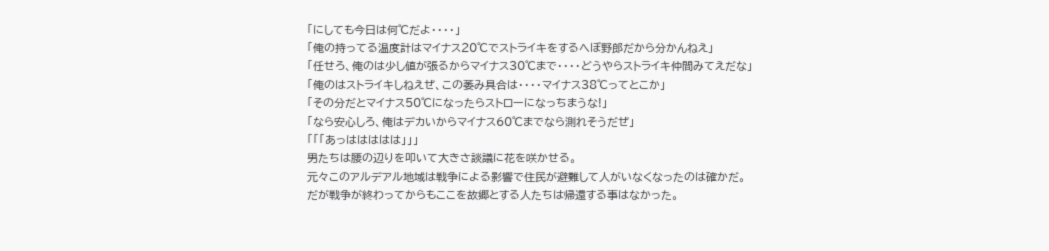「にしても今日は何℃だよ・・・・」
「俺の持ってる温度計はマイナス20℃でストライキをするへぼ野郎だから分かんねえ」
「任せろ、俺のは少し値が張るからマイナス30℃まで・・・・どうやらストライキ仲間みてえだな」
「俺のはストライキしねえぜ、この萎み具合は・・・・マイナス38℃ってとこか」
「その分だとマイナス50℃になったらストローになっちまうな!」
「なら安心しろ、俺はデカいからマイナス60℃までなら測れそうだぜ」
「「「あっははははは」」」
男たちは腰の辺りを叩いて大きさ談議に花を咲かせる。
元々このアルデアル地域は戦争による影響で住民が避難して人がいなくなったのは確かだ。
だが戦争が終わってからもここを故郷とする人たちは帰還する事はなかった。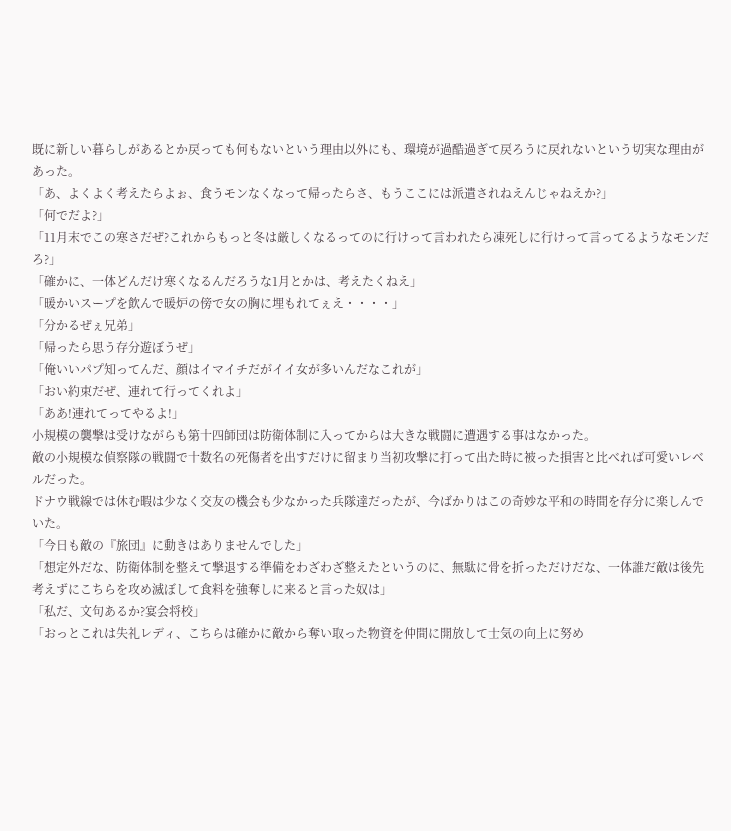既に新しい暮らしがあるとか戻っても何もないという理由以外にも、環境が過酷過ぎて戻ろうに戻れないという切実な理由があった。
「あ、よくよく考えたらよぉ、食うモンなくなって帰ったらさ、もうここには派遣されねえんじゃねえか?」
「何でだよ?」
「11月末でこの寒さだぜ?これからもっと冬は厳しくなるってのに行けって言われたら凍死しに行けって言ってるようなモンだろ?」
「確かに、一体どんだけ寒くなるんだろうな1月とかは、考えたくねえ」
「暖かいスープを飲んで暖炉の傍で女の胸に埋もれてぇえ・・・・」
「分かるぜぇ兄弟」
「帰ったら思う存分遊ぼうぜ」
「俺いいパプ知ってんだ、顔はイマイチだがイイ女が多いんだなこれが」
「おい約束だぜ、連れて行ってくれよ」
「ああ!連れてってやるよ!」
小規模の襲撃は受けながらも第十四師団は防衛体制に入ってからは大きな戦闘に遭遇する事はなかった。
敵の小規模な偵察隊の戦闘で十数名の死傷者を出すだけに留まり当初攻撃に打って出た時に被った損害と比べれば可愛いレベルだった。
ドナウ戦線では休む暇は少なく交友の機会も少なかった兵隊達だったが、今ばかりはこの奇妙な平和の時間を存分に楽しんでいた。
「今日も敵の『旅団』に動きはありませんでした」
「想定外だな、防衛体制を整えて撃退する準備をわざわざ整えたというのに、無駄に骨を折っただけだな、一体誰だ敵は後先考えずにこちらを攻め滅ぼして食料を強奪しに来ると言った奴は」
「私だ、文句あるか?宴会将校」
「おっとこれは失礼レディ、こちらは確かに敵から奪い取った物資を仲間に開放して士気の向上に努め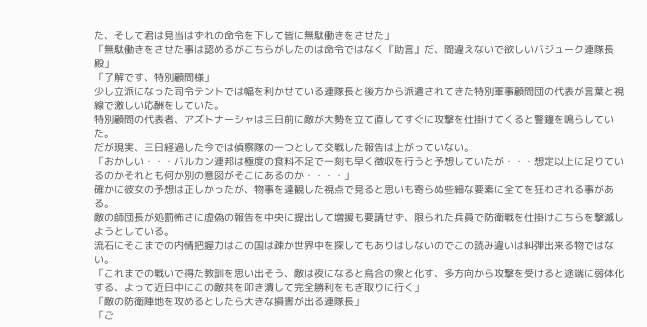た、そして君は見当はずれの命令を下して皆に無駄働きをさせた」
「無駄働きをさせた事は認めるがこちらがしたのは命令ではなく『助言』だ、間違えないで欲しいバジューク連隊長殿」
「了解です、特別顧問様」
少し立派になった司令テントでは幅を利かせている連隊長と後方から派遣されてきた特別軍事顧問団の代表が言葉と視線で激しい応酬をしていた。
特別顧問の代表者、アズトナーシャは三日前に敵が大勢を立て直してすぐに攻撃を仕掛けてくると警鐘を鳴らしていた。
だが現実、三日経過した今では偵察隊の一つとして交戦した報告は上がっていない。
「おかしい・・・バルカン連邦は極度の食料不足で一刻も早く徴収を行うと予想していたが・・・想定以上に足りているのかそれとも何か別の意図がそこにあるのか・・・・」
確かに彼女の予想は正しかったが、物事を達観した視点で見ると思いも寄らぬ些細な要素に全てを狂わされる事がある。
敵の師団長が処罰怖さに虚偽の報告を中央に提出して増援も要請せず、限られた兵員で防衛戦を仕掛けこちらを撃滅しようとしている。
流石にそこまでの内情把握力はこの国は疎か世界中を探してもありはしないのでこの読み違いは糾弾出来る物ではない。
「これまでの戦いで得た教訓を思い出そう、敵は夜になると烏合の衆と化す、多方向から攻撃を受けると途端に弱体化する、よって近日中にこの敵共を叩き潰して完全勝利をもぎ取りに行く」
「敵の防衛陣地を攻めるとしたら大きな損害が出る連隊長」
「ご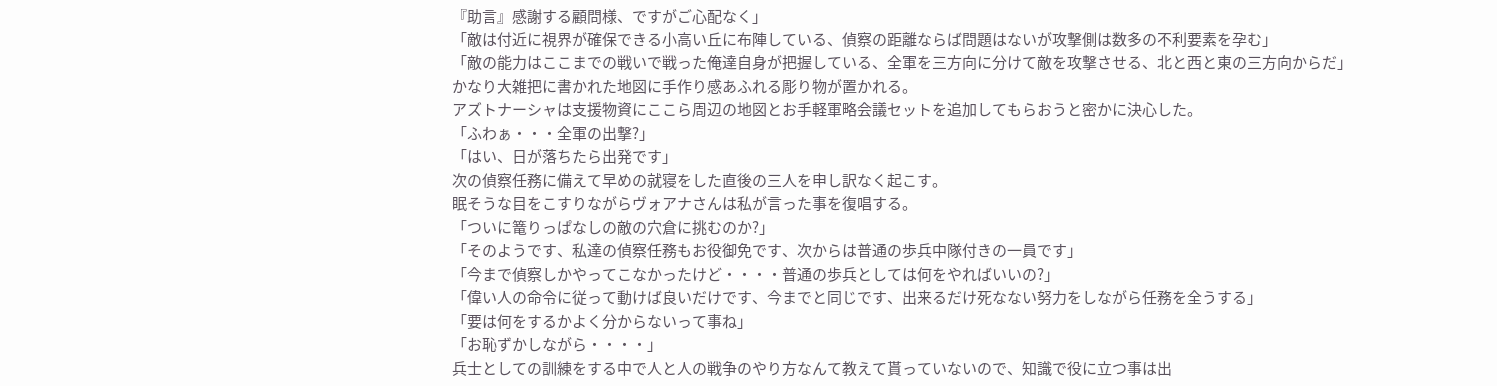『助言』感謝する顧問様、ですがご心配なく」
「敵は付近に視界が確保できる小高い丘に布陣している、偵察の距離ならば問題はないが攻撃側は数多の不利要素を孕む」
「敵の能力はここまでの戦いで戦った俺達自身が把握している、全軍を三方向に分けて敵を攻撃させる、北と西と東の三方向からだ」
かなり大雑把に書かれた地図に手作り感あふれる彫り物が置かれる。
アズトナーシャは支援物資にここら周辺の地図とお手軽軍略会議セットを追加してもらおうと密かに決心した。
「ふわぁ・・・全軍の出撃?」
「はい、日が落ちたら出発です」
次の偵察任務に備えて早めの就寝をした直後の三人を申し訳なく起こす。
眠そうな目をこすりながらヴォアナさんは私が言った事を復唱する。
「ついに篭りっぱなしの敵の穴倉に挑むのか?」
「そのようです、私達の偵察任務もお役御免です、次からは普通の歩兵中隊付きの一員です」
「今まで偵察しかやってこなかったけど・・・・普通の歩兵としては何をやればいいの?」
「偉い人の命令に従って動けば良いだけです、今までと同じです、出来るだけ死なない努力をしながら任務を全うする」
「要は何をするかよく分からないって事ね」
「お恥ずかしながら・・・・」
兵士としての訓練をする中で人と人の戦争のやり方なんて教えて貰っていないので、知識で役に立つ事は出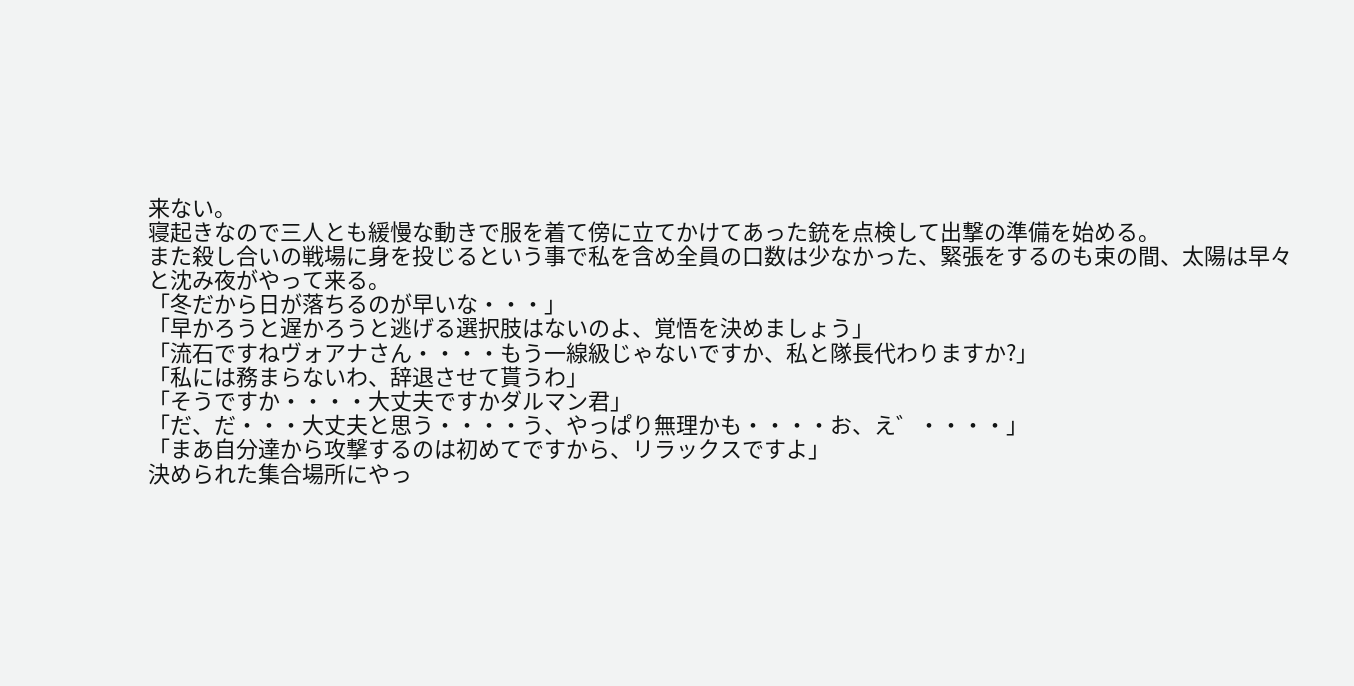来ない。
寝起きなので三人とも緩慢な動きで服を着て傍に立てかけてあった銃を点検して出撃の準備を始める。
また殺し合いの戦場に身を投じるという事で私を含め全員の口数は少なかった、緊張をするのも束の間、太陽は早々と沈み夜がやって来る。
「冬だから日が落ちるのが早いな・・・」
「早かろうと遅かろうと逃げる選択肢はないのよ、覚悟を決めましょう」
「流石ですねヴォアナさん・・・・もう一線級じゃないですか、私と隊長代わりますか?」
「私には務まらないわ、辞退させて貰うわ」
「そうですか・・・・大丈夫ですかダルマン君」
「だ、だ・・・大丈夫と思う・・・・う、やっぱり無理かも・・・・お、え゛・・・・」
「まあ自分達から攻撃するのは初めてですから、リラックスですよ」
決められた集合場所にやっ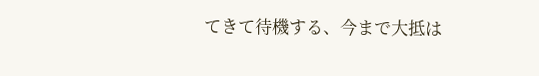てきて待機する、今まで大抵は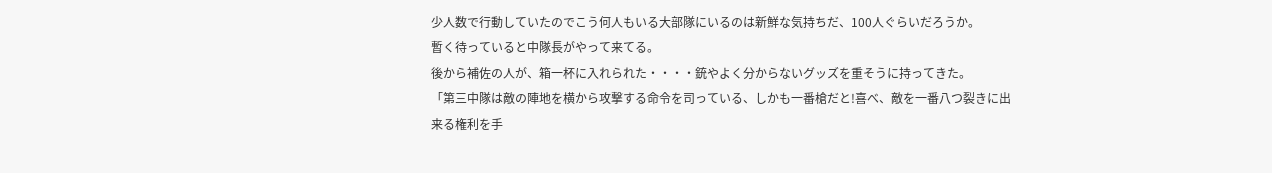少人数で行動していたのでこう何人もいる大部隊にいるのは新鮮な気持ちだ、100人ぐらいだろうか。
暫く待っていると中隊長がやって来てる。
後から補佐の人が、箱一杯に入れられた・・・・銃やよく分からないグッズを重そうに持ってきた。
「第三中隊は敵の陣地を横から攻撃する命令を司っている、しかも一番槍だと!喜べ、敵を一番八つ裂きに出来る権利を手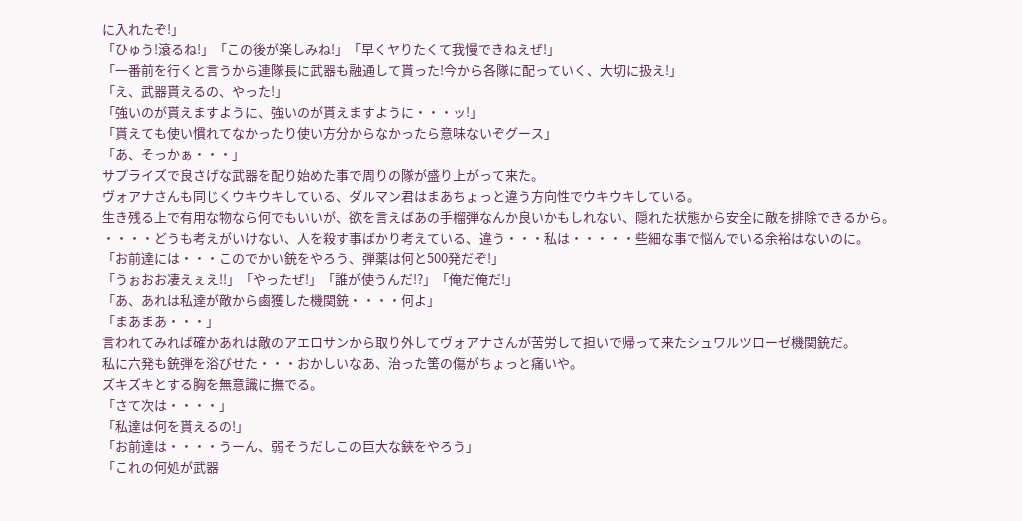に入れたぞ!」
「ひゅう!滾るね!」「この後が楽しみね!」「早くヤりたくて我慢できねえぜ!」
「一番前を行くと言うから連隊長に武器も融通して貰った!今から各隊に配っていく、大切に扱え!」
「え、武器貰えるの、やった!」
「強いのが貰えますように、強いのが貰えますように・・・ッ!」
「貰えても使い慣れてなかったり使い方分からなかったら意味ないぞグース」
「あ、そっかぁ・・・」
サプライズで良さげな武器を配り始めた事で周りの隊が盛り上がって来た。
ヴォアナさんも同じくウキウキしている、ダルマン君はまあちょっと違う方向性でウキウキしている。
生き残る上で有用な物なら何でもいいが、欲を言えばあの手榴弾なんか良いかもしれない、隠れた状態から安全に敵を排除できるから。
・・・・どうも考えがいけない、人を殺す事ばかり考えている、違う・・・私は・・・・・些細な事で悩んでいる余裕はないのに。
「お前達には・・・このでかい銃をやろう、弾薬は何と500発だぞ!」
「うぉおお凄えぇえ!!」「やったぜ!」「誰が使うんだ!?」「俺だ俺だ!」
「あ、あれは私達が敵から鹵獲した機関銃・・・・何よ」
「まあまあ・・・」
言われてみれば確かあれは敵のアエロサンから取り外してヴォアナさんが苦労して担いで帰って来たシュワルツローゼ機関銃だ。
私に六発も銃弾を浴びせた・・・おかしいなあ、治った筈の傷がちょっと痛いや。
ズキズキとする胸を無意識に撫でる。
「さて次は・・・・」
「私達は何を貰えるの!」
「お前達は・・・・うーん、弱そうだしこの巨大な鋏をやろう」
「これの何処が武器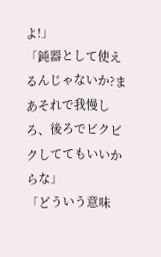よ!」
「鈍器として使えるんじゃないか?まあそれで我慢しろ、後ろでビクビクしててもいいからな」
「どういう意味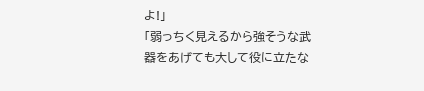よ!」
「弱っちく見えるから強そうな武器をあげても大して役に立たな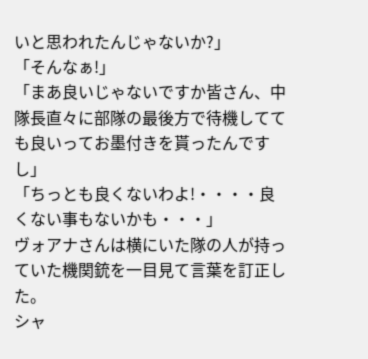いと思われたんじゃないか?」
「そんなぁ!」
「まあ良いじゃないですか皆さん、中隊長直々に部隊の最後方で待機してても良いってお墨付きを貰ったんですし」
「ちっとも良くないわよ!・・・・良くない事もないかも・・・」
ヴォアナさんは横にいた隊の人が持っていた機関銃を一目見て言葉を訂正した。
シャ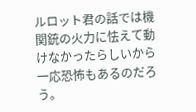ルロット君の話では機関銃の火力に怯えて動けなかったらしいから一応恐怖もあるのだろう。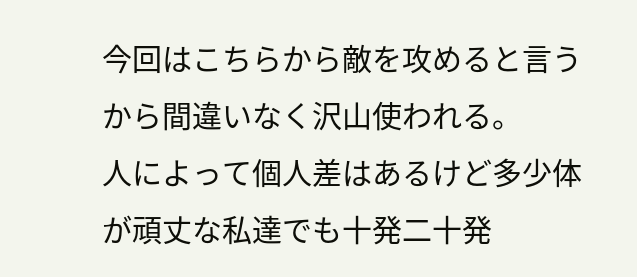今回はこちらから敵を攻めると言うから間違いなく沢山使われる。
人によって個人差はあるけど多少体が頑丈な私達でも十発二十発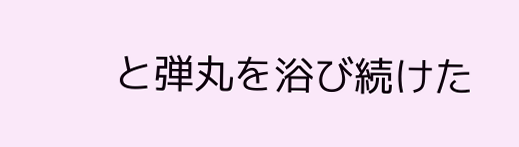と弾丸を浴び続けた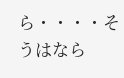ら・・・・そうはなら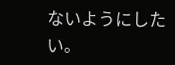ないようにしたい。